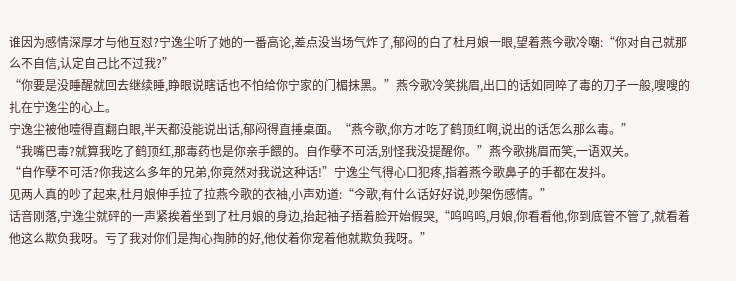谁因为感情深厚才与他互怼?宁逸尘听了她的一番高论,差点没当场气炸了,郁闷的白了杜月娘一眼,望着燕今歌冷嘲:“你对自己就那么不自信,认定自己比不过我?”
“你要是没睡醒就回去继续睡,睁眼说瞎话也不怕给你宁家的门楣抹黑。”燕今歌冷笑挑眉,出口的话如同啐了毒的刀子一般,嗖嗖的扎在宁逸尘的心上。
宁逸尘被他噎得直翻白眼,半天都没能说出话,郁闷得直捶桌面。“燕今歌,你方才吃了鹤顶红啊,说出的话怎么那么毒。”
“我嘴巴毒?就算我吃了鹤顶红,那毒药也是你亲手餵的。自作孽不可活,别怪我没提醒你。”燕今歌挑眉而笑,一语双关。
“自作孽不可活?你我这么多年的兄弟,你竟然对我说这种话!”宁逸尘气得心口犯疼,指着燕今歌鼻子的手都在发抖。
见两人真的吵了起来,杜月娘伸手拉了拉燕今歌的衣袖,小声劝道:“今歌,有什么话好好说,吵架伤感情。”
话音刚落,宁逸尘就砰的一声紧挨着坐到了杜月娘的身边,抬起袖子捂着脸开始假哭,“呜呜呜,月娘,你看看他,你到底管不管了,就看着他这么欺负我呀。亏了我对你们是掏心掏肺的好,他仗着你宠着他就欺负我呀。”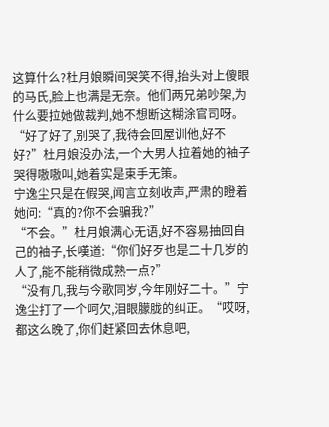这算什么?杜月娘瞬间哭笑不得,抬头对上傻眼的马氏,脸上也满是无奈。他们两兄弟吵架,为什么要拉她做裁判,她不想断这糊涂官司呀。
“好了好了,别哭了,我待会回屋训他,好不好?”杜月娘没办法,一个大男人拉着她的袖子哭得嗷嗷叫,她着实是束手无策。
宁逸尘只是在假哭,闻言立刻收声,严肃的瞪着她问:“真的?你不会骗我?”
“不会。”杜月娘满心无语,好不容易抽回自己的袖子,长嘆道:“你们好歹也是二十几岁的人了,能不能稍微成熟一点?”
“没有几,我与今歌同岁,今年刚好二十。”宁逸尘打了一个呵欠,泪眼朦胧的纠正。“哎呀,都这么晚了,你们赶紧回去休息吧,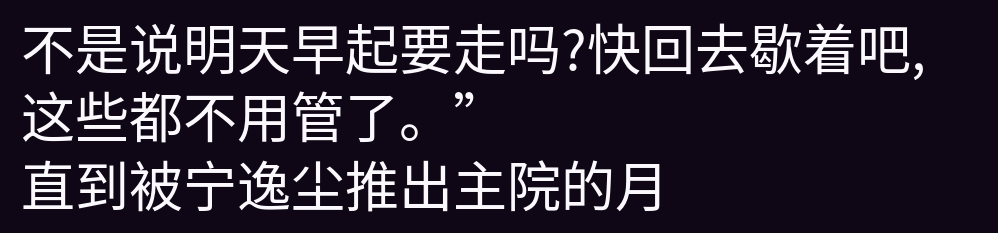不是说明天早起要走吗?快回去歇着吧,这些都不用管了。”
直到被宁逸尘推出主院的月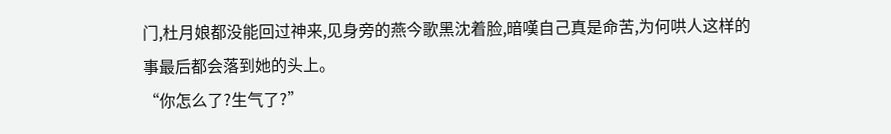门,杜月娘都没能回过神来,见身旁的燕今歌黑沈着脸,暗嘆自己真是命苦,为何哄人这样的事最后都会落到她的头上。
“你怎么了?生气了?”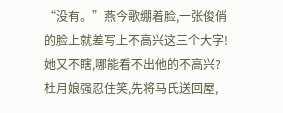“没有。”燕今歌绷着脸,一张俊俏的脸上就差写上不高兴这三个大字!
她又不瞎,哪能看不出他的不高兴?杜月娘强忍住笑,先将马氏送回屋,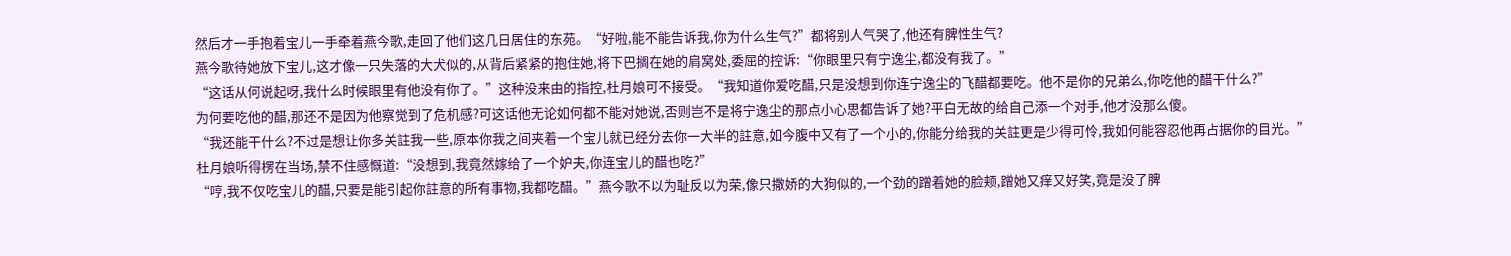然后才一手抱着宝儿一手牵着燕今歌,走回了他们这几日居住的东苑。“好啦,能不能告诉我,你为什么生气?”都将别人气哭了,他还有脾性生气?
燕今歌待她放下宝儿,这才像一只失落的大犬似的,从背后紧紧的抱住她,将下巴搁在她的肩窝处,委屈的控诉:“你眼里只有宁逸尘,都没有我了。”
“这话从何说起呀,我什么时候眼里有他没有你了。”这种没来由的指控,杜月娘可不接受。“我知道你爱吃醋,只是没想到你连宁逸尘的飞醋都要吃。他不是你的兄弟么,你吃他的醋干什么?”
为何要吃他的醋,那还不是因为他察觉到了危机感?可这话他无论如何都不能对她说,否则岂不是将宁逸尘的那点小心思都告诉了她?平白无故的给自己添一个对手,他才没那么傻。
“我还能干什么?不过是想让你多关註我一些,原本你我之间夹着一个宝儿就已经分去你一大半的註意,如今腹中又有了一个小的,你能分给我的关註更是少得可怜,我如何能容忍他再占据你的目光。”
杜月娘听得楞在当场,禁不住感慨道:“没想到,我竟然嫁给了一个妒夫,你连宝儿的醋也吃?”
“哼,我不仅吃宝儿的醋,只要是能引起你註意的所有事物,我都吃醋。”燕今歌不以为耻反以为荣,像只撒娇的大狗似的,一个劲的蹭着她的脸颊,蹭她又痒又好笑,竟是没了脾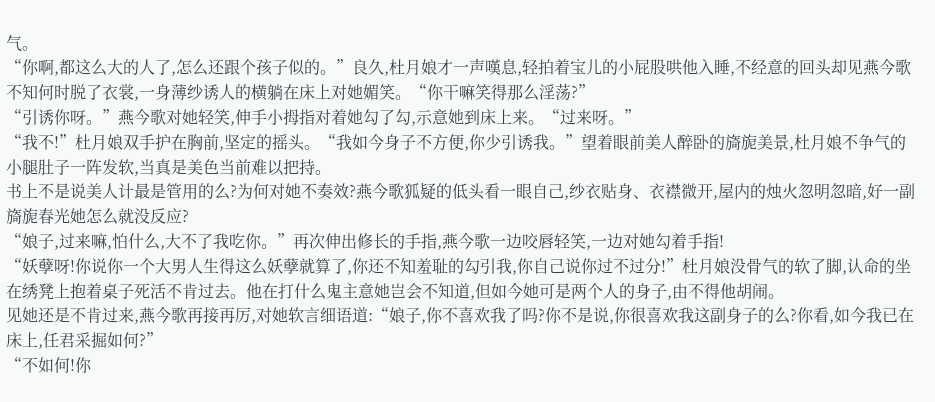气。
“你啊,都这么大的人了,怎么还跟个孩子似的。”良久,杜月娘才一声嘆息,轻拍着宝儿的小屁股哄他入睡,不经意的回头却见燕今歌不知何时脱了衣裳,一身薄纱诱人的横躺在床上对她媚笑。“你干嘛笑得那么淫荡?”
“引诱你呀。”燕今歌对她轻笑,伸手小拇指对着她勾了勾,示意她到床上来。“过来呀。”
“我不!”杜月娘双手护在胸前,坚定的摇头。“我如今身子不方便,你少引诱我。”望着眼前美人醉卧的旖旎美景,杜月娘不争气的小腿肚子一阵发软,当真是美色当前难以把持。
书上不是说美人计最是管用的么?为何对她不奏效?燕今歌狐疑的低头看一眼自己,纱衣贴身、衣襟微开,屋内的烛火忽明忽暗,好一副旖旎春光她怎么就没反应?
“娘子,过来嘛,怕什么,大不了我吃你。”再次伸出修长的手指,燕今歌一边咬唇轻笑,一边对她勾着手指!
“妖孽呀!你说你一个大男人生得这么妖孽就算了,你还不知羞耻的勾引我,你自己说你过不过分!”杜月娘没骨气的软了脚,认命的坐在绣凳上抱着桌子死活不肯过去。他在打什么鬼主意她岂会不知道,但如今她可是两个人的身子,由不得他胡闹。
见她还是不肯过来,燕今歌再接再厉,对她软言细语道:“娘子,你不喜欢我了吗?你不是说,你很喜欢我这副身子的么?你看,如今我已在床上,任君采掘如何?”
“不如何!你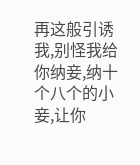再这般引诱我,别怪我给你纳妾,纳十个八个的小妾,让你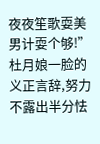夜夜笙歌耍美男计耍个够!”杜月娘一脸的义正言辞,努力不露出半分怯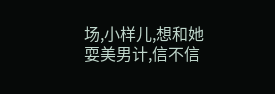场,小样儿,想和她耍美男计,信不信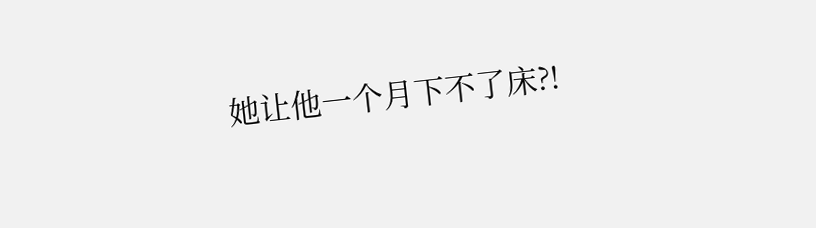她让他一个月下不了床?!